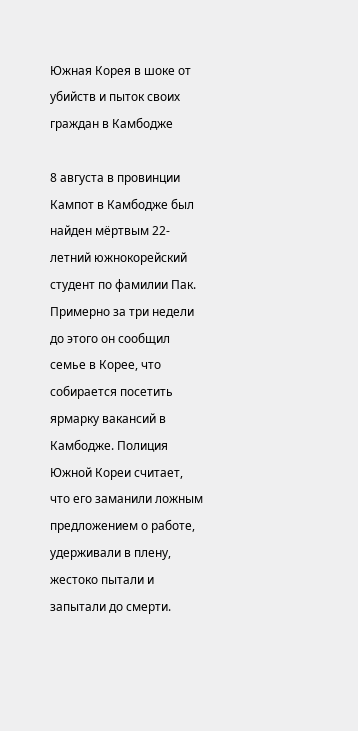Южная Корея в шоке от убийств и пыток своих граждан в Камбодже

8 августа в провинции Кампот в Камбодже был найден мёртвым 22-летний южнокорейский студент по фамилии Пак. Примерно за три недели до этого он сообщил семье в Корее, что собирается посетить ярмарку вакансий в Камбодже. Полиция Южной Кореи считает, что его заманили ложным предложением о работе, удерживали в плену, жестоко пытали и запытали до смерти.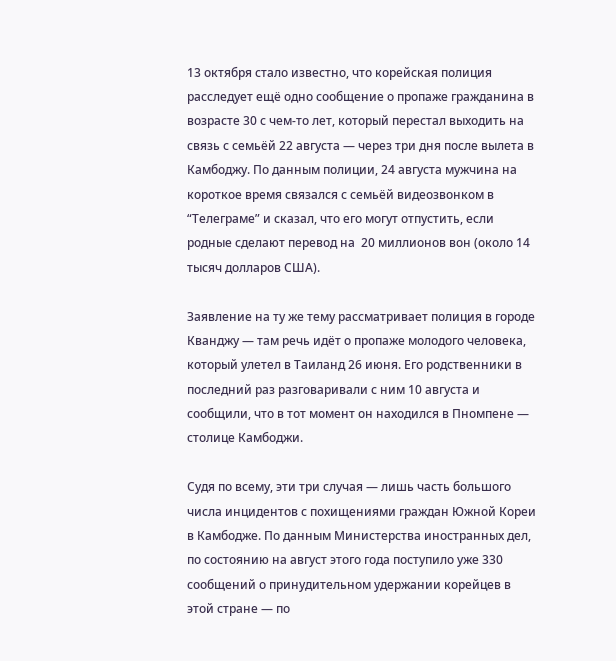13 октября стало известно, что корейская полиция расследует ещё одно сообщение о пропаже гражданина в возрасте 30 с чем-то лет, который перестал выходить на связь с семьёй 22 августа — через три дня после вылета в Камбоджу. По данным полиции, 24 августа мужчина на короткое время связался с семьёй видеозвонком в “Телеграме” и сказал, что его могут отпустить, если родные сделают перевод на  20 миллионов вон (около 14 тысяч долларов США).

Заявление на ту же тему рассматривает полиция в городе Кванджу — там речь идёт о пропаже молодого человека, который улетел в Таиланд 26 июня. Его родственники в последний раз разговаривали с ним 10 августа и сообщили, что в тот момент он находился в Пномпене — столице Камбоджи.

Судя по всему, эти три случая — лишь часть большого числа инцидентов с похищениями граждан Южной Кореи в Камбодже. По данным Министерства иностранных дел, по состоянию на август этого года поступило уже 330 сообщений о принудительном удержании корейцев в этой стране — по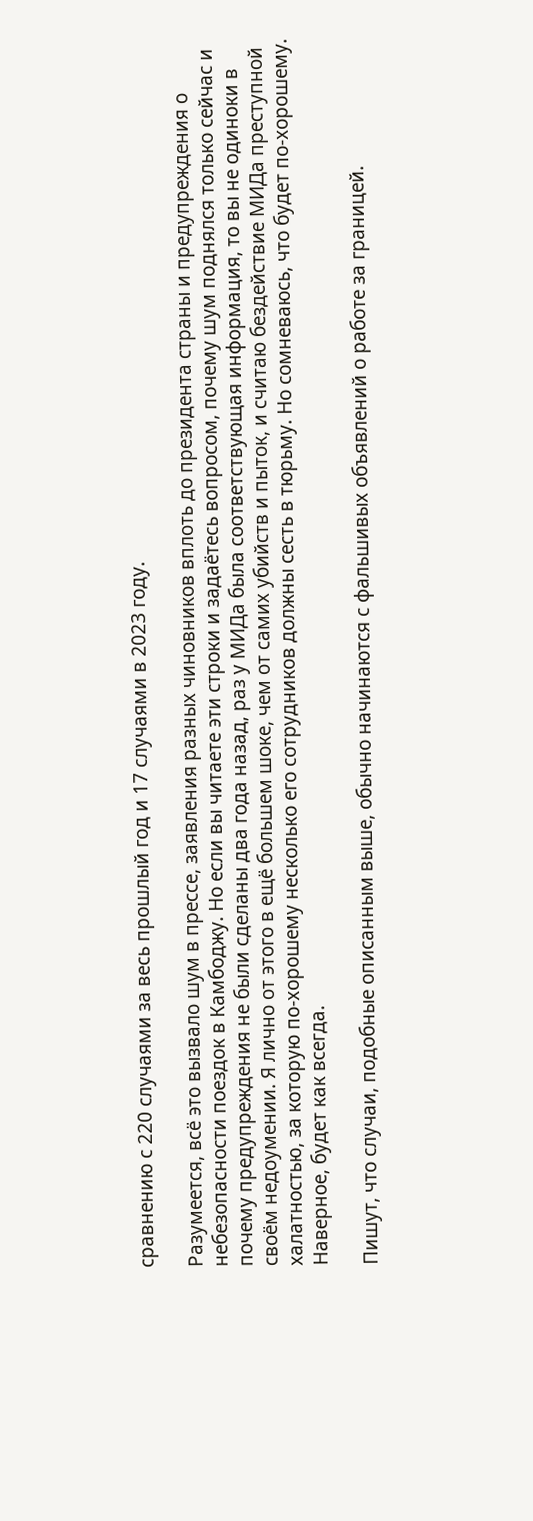сравнению с 220 случаями за весь прошлый год и 17 случаями в 2023 году.

Разумеется, всё это вызвало шум в прессе, заявления разных чиновников вплоть до президента страны и предупреждения о небезопасности поездок в Камбоджу. Но если вы читаете эти строки и задаётесь вопросом, почему шум поднялся только сейчас и почему предупреждения не были сделаны два года назад, раз у МИДа была соответствующая информация, то вы не одиноки в своём недоумении. Я лично от этого в ещё большем шоке, чем от самих убийств и пыток, и считаю бездействие МИДа преступной халатностью, за которую по-хорошему несколько его сотрудников должны сесть в тюрьму. Но сомневаюсь, что будет по-хорошему. Наверное, будет как всегда.

Пишут, что случаи, подобные описанным выше, обычно начинаются с фальшивых объявлений о работе за границей.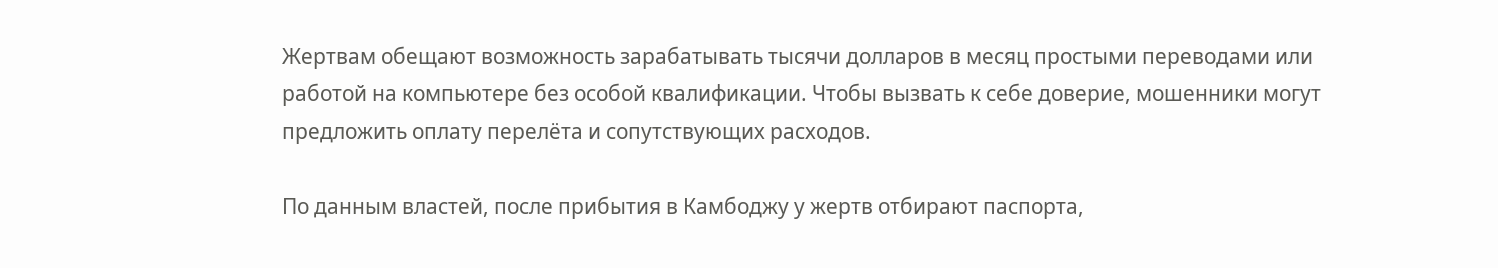Жертвам обещают возможность зарабатывать тысячи долларов в месяц простыми переводами или работой на компьютере без особой квалификации. Чтобы вызвать к себе доверие, мошенники могут предложить оплату перелёта и сопутствующих расходов.

По данным властей, после прибытия в Камбоджу у жертв отбирают паспорта,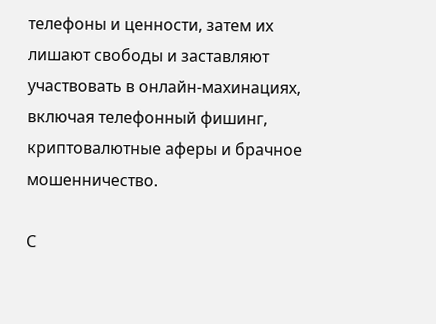телефоны и ценности, затем их лишают свободы и заставляют участвовать в онлайн-махинациях, включая телефонный фишинг, криптовалютные аферы и брачное мошенничество.

С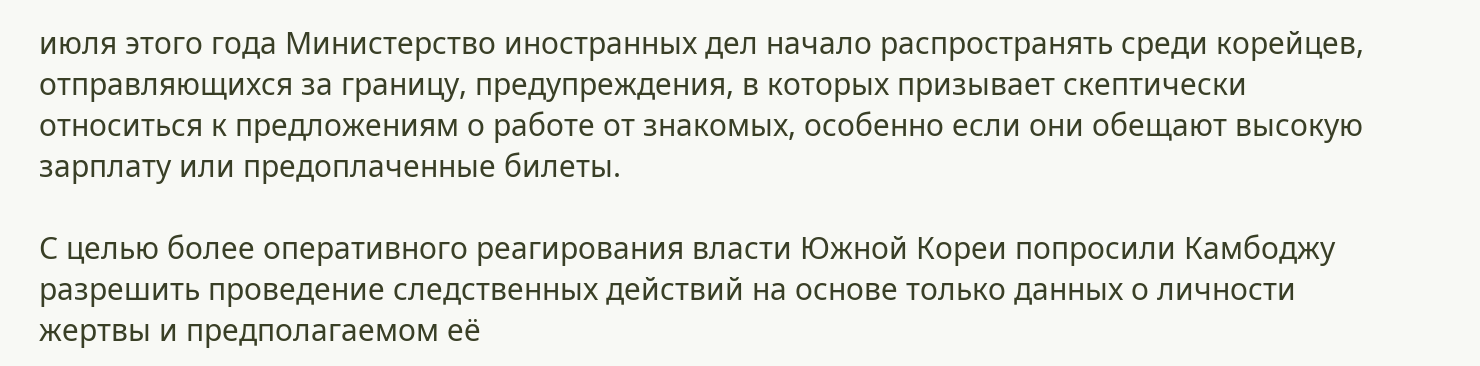июля этого года Министерство иностранных дел начало распространять среди корейцев, отправляющихся за границу, предупреждения, в которых призывает скептически относиться к предложениям о работе от знакомых, особенно если они обещают высокую зарплату или предоплаченные билеты.

С целью более оперативного реагирования власти Южной Кореи попросили Камбоджу разрешить проведение следственных действий на основе только данных о личности жертвы и предполагаемом её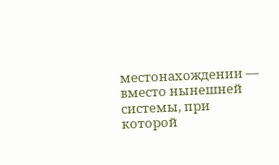местонахождении — вместо нынешней системы, при которой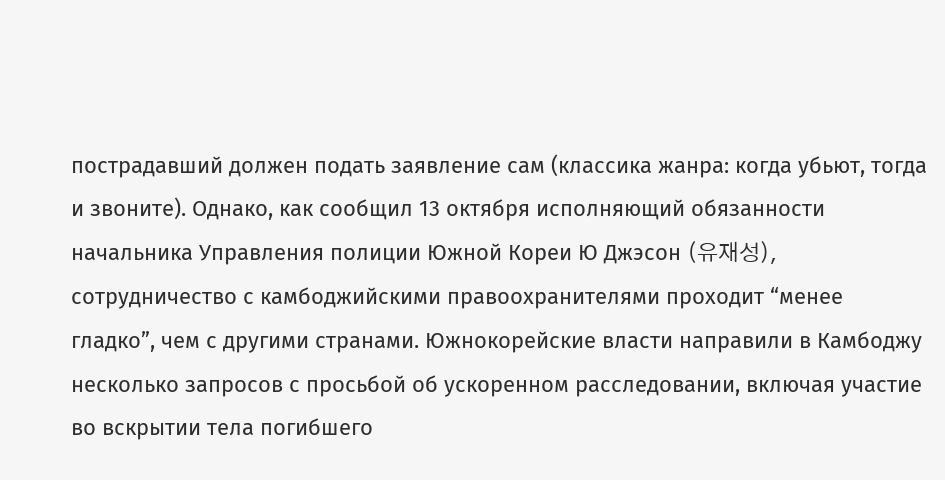пострадавший должен подать заявление сам (классика жанра: когда убьют, тогда и звоните). Однако, как сообщил 13 октября исполняющий обязанности начальника Управления полиции Южной Кореи Ю Джэсон (유재성), сотрудничество с камбоджийскими правоохранителями проходит “менее гладко”, чем с другими странами. Южнокорейские власти направили в Камбоджу несколько запросов с просьбой об ускоренном расследовании, включая участие во вскрытии тела погибшего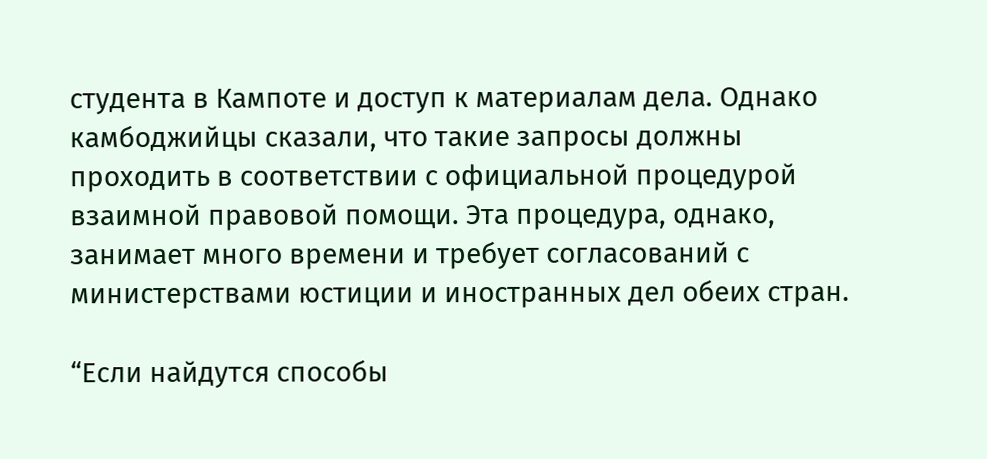студента в Кампоте и доступ к материалам дела. Однако камбоджийцы сказали, что такие запросы должны проходить в соответствии с официальной процедурой взаимной правовой помощи. Эта процедура, однако, занимает много времени и требует согласований с министерствами юстиции и иностранных дел обеих стран.

“Если найдутся способы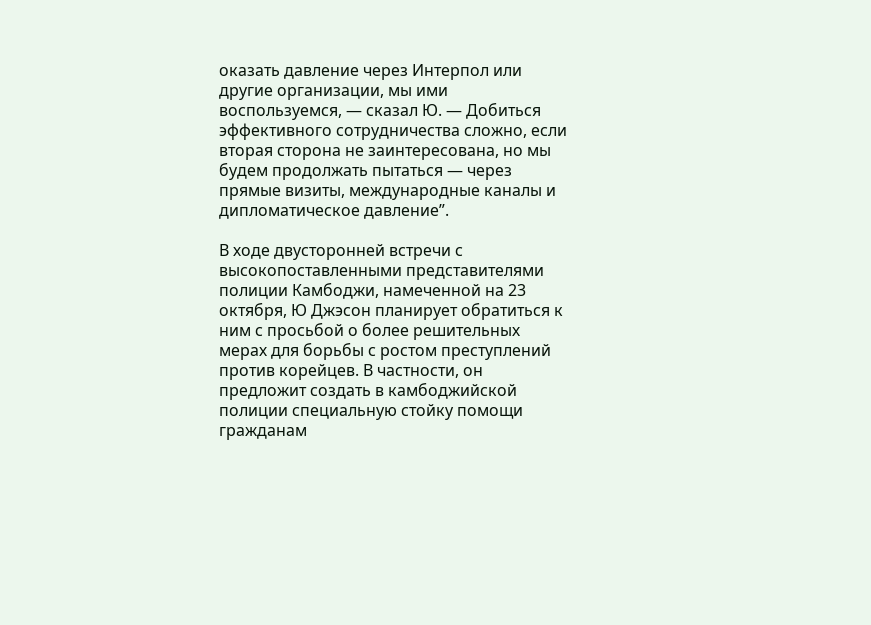оказать давление через Интерпол или другие организации, мы ими воспользуемся, — сказал Ю. — Добиться эффективного сотрудничества сложно, если вторая сторона не заинтересована, но мы будем продолжать пытаться — через прямые визиты, международные каналы и дипломатическое давление”.

В ходе двусторонней встречи с высокопоставленными представителями полиции Камбоджи, намеченной на 23 октября, Ю Джэсон планирует обратиться к ним с просьбой о более решительных мерах для борьбы с ростом преступлений против корейцев. В частности, он предложит создать в камбоджийской полиции специальную стойку помощи гражданам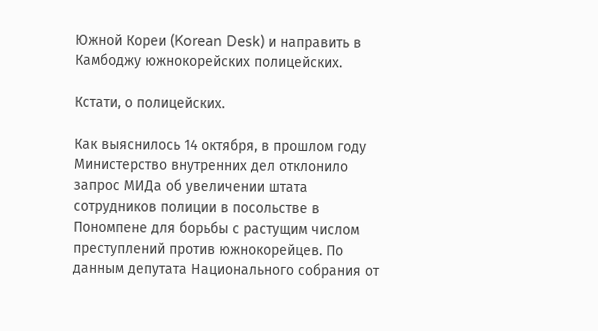Южной Кореи (Korean Desk) и направить в Камбоджу южнокорейских полицейских.

Кстати, о полицейских.

Как выяснилось 14 октября, в прошлом году Министерство внутренних дел отклонило запрос МИДа об увеличении штата сотрудников полиции в посольстве в Пономпене для борьбы с растущим числом преступлений против южнокорейцев. По данным депутата Национального собрания от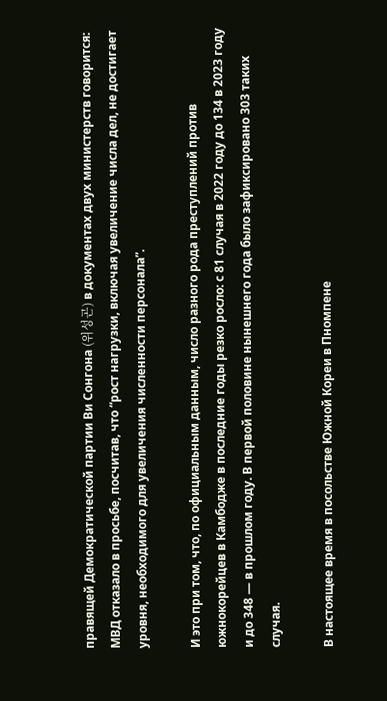правящей Демократической партии Ви Сонгона (위성곤) в документах двух министерств говорится: МВД отказало в просьбе, посчитав, что “рост нагрузки, включая увеличение числа дел, не достигает уровня, необходимого для увеличения численности персонала”.

И это при том, что, по официальным данным, число разного рода преступлений против южнокорейцев в Камбодже в последние годы резко росло: с 81 случая в 2022 году до 134 в 2023 году и до 348 — в прошлом году. В первой половине нынешнего года было зафиксировано 303 таких случая.

В настоящее время в посольстве Южной Кореи в Пномпене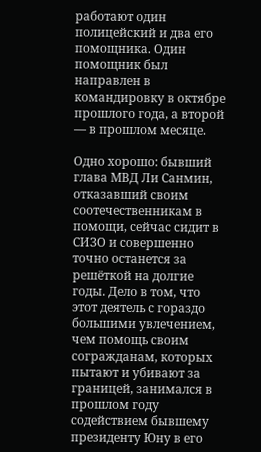работают один полицейский и два его помощника. Один помощник был направлен в командировку в октябре прошлого года, а второй — в прошлом месяце.

Одно хорошо: бывший глава МВД Ли Санмин, отказавший своим соотечественникам в помощи, сейчас сидит в СИЗО и совершенно точно останется за решёткой на долгие годы. Дело в том, что этот деятель с гораздо большими увлечением, чем помощь своим согражданам, которых пытают и убивают за границей, занимался в прошлом году содействием бывшему президенту Юну в его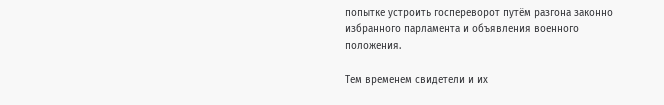попытке устроить госпереворот путём разгона законно избранного парламента и объявления военного положения.

Тем временем свидетели и их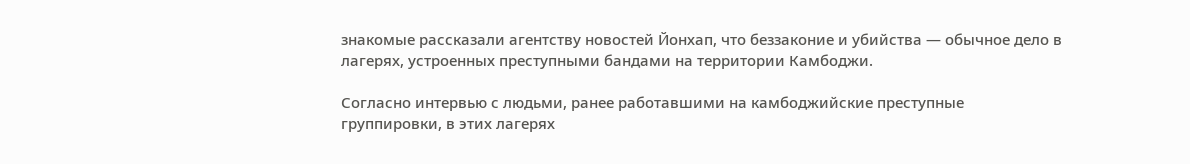знакомые рассказали агентству новостей Йонхап, что беззаконие и убийства — обычное дело в лагерях, устроенных преступными бандами на территории Камбоджи.

Согласно интервью с людьми, ранее работавшими на камбоджийские преступные группировки, в этих лагерях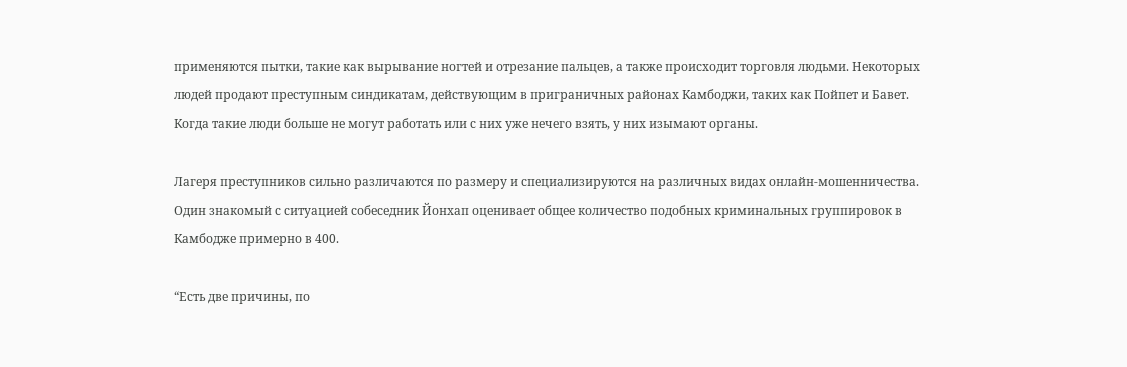применяются пытки, такие как вырывание ногтей и отрезание пальцев, а также происходит торговля людьми. Некоторых людей продают преступным синдикатам, действующим в приграничных районах Камбоджи, таких как Пойпет и Бавет. Когда такие люди больше не могут работать или с них уже нечего взять, у них изымают органы.

Лагеря преступников сильно различаются по размеру и специализируются на различных видах онлайн-мошенничества. Один знакомый с ситуацией собеседник Йонхап оценивает общее количество подобных криминальных группировок в Камбодже примерно в 400.

“Есть две причины, по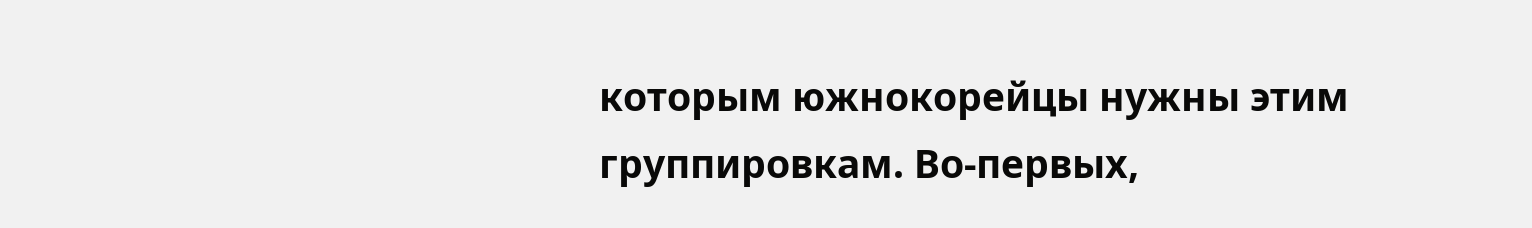которым южнокорейцы нужны этим группировкам. Во-первых,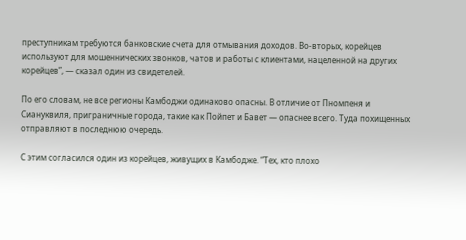преступникам требуются банковские счета для отмывания доходов. Во-вторых, корейцев используют для мошеннических звонков, чатов и работы с клиентами, нацеленной на других корейцев”, — сказал один из свидетелей.

По его словам, не все регионы Камбоджи одинаково опасны. В отличие от Пномпеня и Сиануквиля, приграничные города, такие как Пойпет и Бавет — опаснее всего. Туда похищенных отправляют в последнюю очередь.

С этим согласился один из корейцев, живущих в Камбодже. “Тех, кто плохо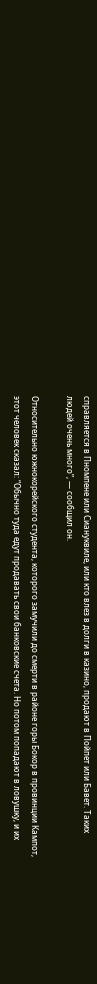справляется в Пномпене или Сиануквиле, или кто влез в долги в казино, продают в Пойпет или Бавет. Таких людей очень много”, — сообщил он.

Относительно южнокорейского студента, которого замучили до смерти в районе горы Бокор в провинции Кампот, этот человек сказал: “Обычно туда едут продавать свои банковские счета. Но потом попадают в ловушку, и их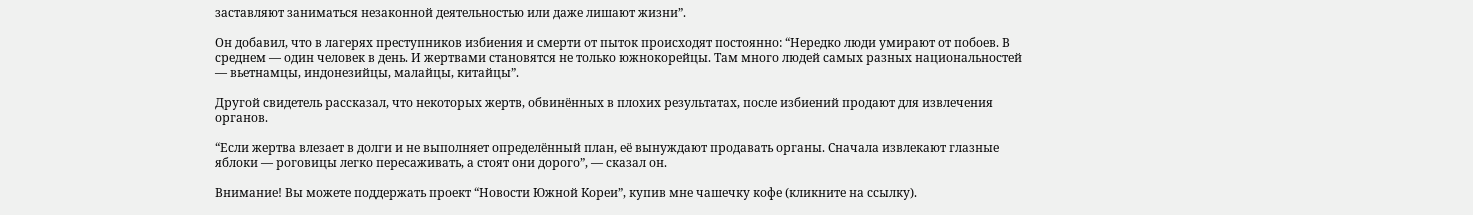заставляют заниматься незаконной деятельностью или даже лишают жизни”.

Он добавил, что в лагерях преступников избиения и смерти от пыток происходят постоянно: “Нередко люди умирают от побоев. В среднем — один человек в день. И жертвами становятся не только южнокорейцы. Там много людей самых разных национальностей — вьетнамцы, индонезийцы, малайцы, китайцы”.

Другой свидетель рассказал, что некоторых жертв, обвинённых в плохих результатах, после избиений продают для извлечения органов.

“Если жертва влезает в долги и не выполняет определённый план, её вынуждают продавать органы. Сначала извлекают глазные яблоки — роговицы легко пересаживать, а стоят они дорого”, — сказал он.

Внимание! Вы можете поддержать проект “Новости Южной Кореи”, купив мне чашечку кофе (кликните на ссылку).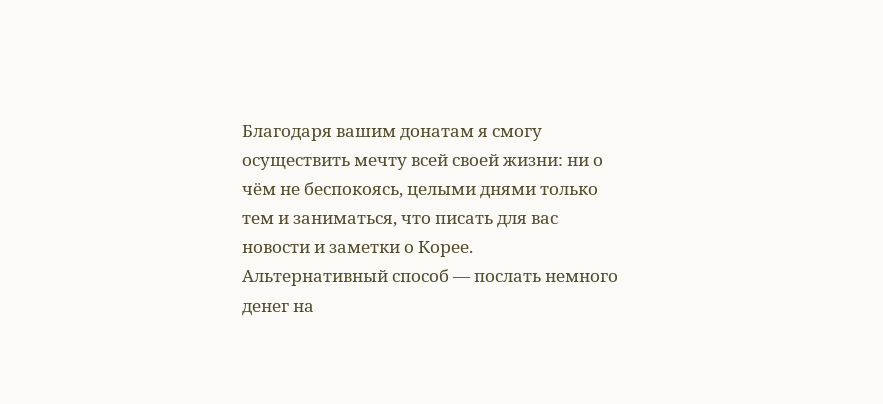Благодаря вашим донатам я смогу осуществить мечту всей своей жизни: ни о чём не беспокоясь, целыми днями только тем и заниматься, что писать для вас новости и заметки о Корее. Альтернативный способ — послать немного денег на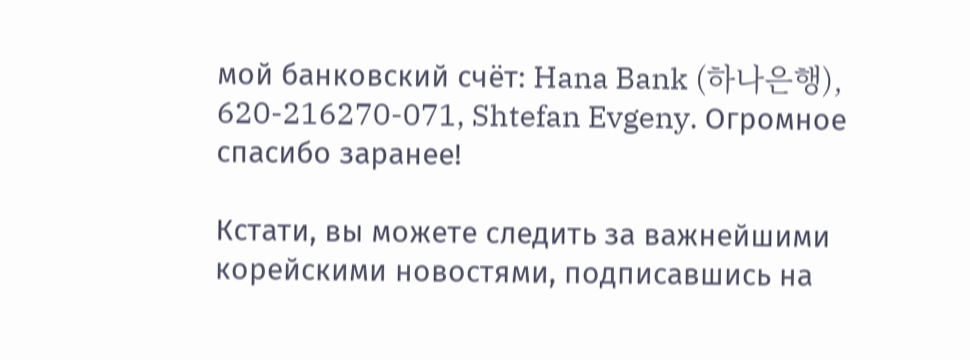мой банковский счёт: Hana Bank (하나은행), 620-216270-071, Shtefan Evgeny. Огромное спасибо заранее!

Кстати, вы можете следить за важнейшими корейскими новостями, подписавшись на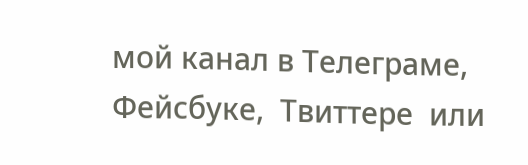мой канал в Телеграме,  Фейсбуке,  Твиттере  или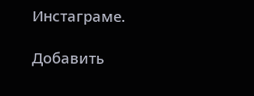Инстаграме.

Добавить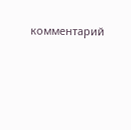комментарий